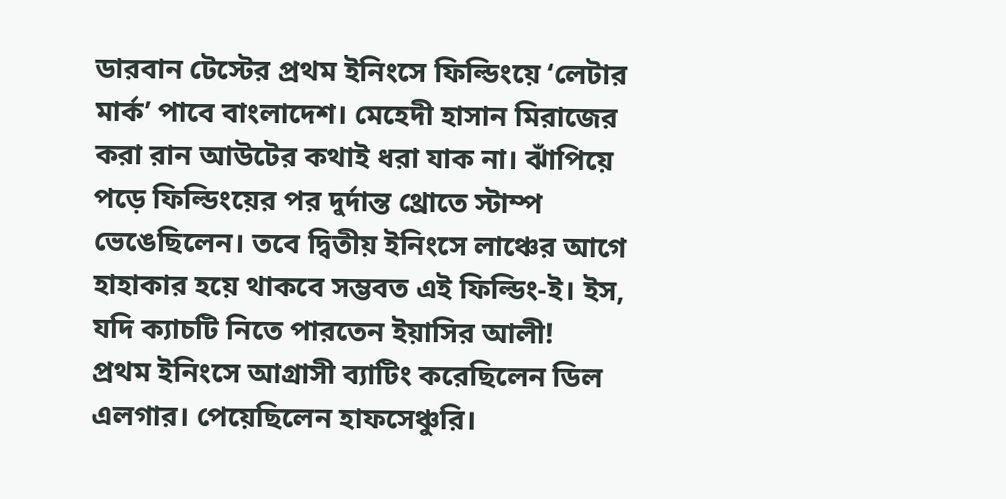ডারবান টেস্টের প্রথম ইনিংসে ফিল্ডিংয়ে ‘লেটার মার্ক’ পাবে বাংলাদেশ। মেহেদী হাসান মিরাজের করা রান আউটের কথাই ধরা যাক না। ঝাঁপিয়ে পড়ে ফিল্ডিংয়ের পর দুর্দান্ত থ্রোতে স্টাম্প ভেঙেছিলেন। তবে দ্বিতীয় ইনিংসে লাঞ্চের আগে হাহাকার হয়ে থাকবে সম্ভবত এই ফিল্ডিং-ই। ইস, যদি ক্যাচটি নিতে পারতেন ইয়াসির আলী!
প্রথম ইনিংসে আগ্রাসী ব্যাটিং করেছিলেন ডিল এলগার। পেয়েছিলেন হাফসেঞ্চুরি।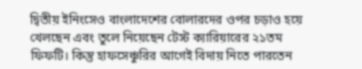দ্বিতীয় ইনিংসেও বাংলাদেশের বোলারদের ওপর চড়াও হয়ে খেলছেন এবং তুলে নিয়েছেন টেস্ট ক্যারিয়ারের ২১তম ফিফটি। কিন্তু হাফসেঞ্চুরির আগেই বিদায় নিতে পারতেন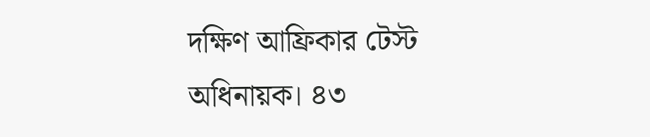দক্ষিণ আফ্রিকার টেস্ট অধিনায়ক। ৪৩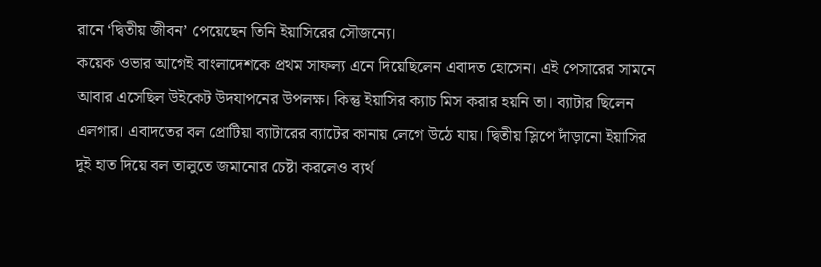রানে ‘দ্বিতীয় জীবন’ পেয়েছেন তিনি ইয়াসিরের সৌজন্যে।
কয়েক ওভার আগেই বাংলাদেশকে প্রথম সাফল্য এনে দিয়েছিলেন এবাদত হোসেন। এই পেসারের সামনে আবার এসেছিল উইকেট উদযাপনের উপলক্ষ। কিন্তু ইয়াসির ক্যাচ মিস করার হয়নি তা। ব্যাটার ছিলেন এলগার। এবাদতের বল প্রোটিয়া ব্যাটারের ব্যাটের কানায় লেগে উঠে যায়। দ্বিতীয় স্লিপে দাঁড়ানো ইয়াসির দুই হাত দিয়ে বল তালুতে জমানোর চেষ্টা করলেও ব্যর্থ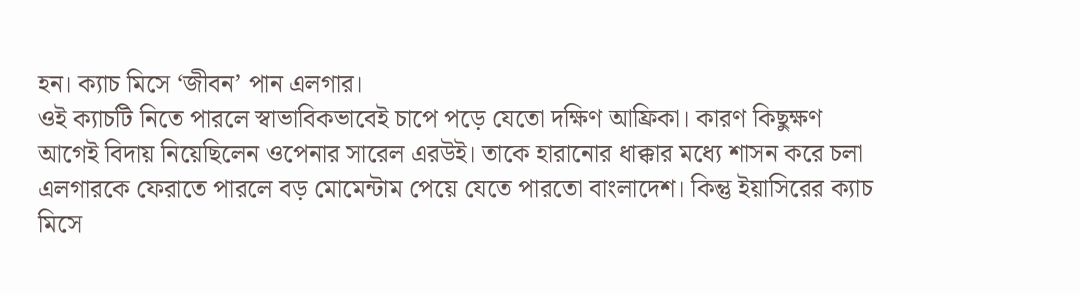হন। ক্যাচ মিসে ‘জীবন’ পান এলগার।
ওই ক্যাচটি নিতে পারলে স্বাভাবিকভাবেই চাপে পড়ে যেতো দক্ষিণ আফ্রিকা। কারণ কিছুক্ষণ আগেই বিদায় নিয়েছিলেন ওপেনার সারেল এরউই। তাকে হারানোর ধাক্কার মধ্যে শাসন করে চলা এলগারকে ফেরাতে পারলে বড় মোমেন্টাম পেয়ে যেতে পারতো বাংলাদেশ। কিন্তু ইয়াসিরের ক্যাচ মিসে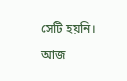সেটি হয়নি।
আজ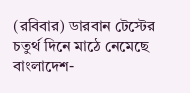(রবিবার) ডারবান টেস্টের চতুর্থ দিনে মাঠে নেমেছে বাংলাদেশ-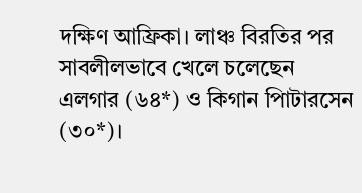দক্ষিণ আফ্রিকা। লাঞ্চ বিরতির পর সাবলীলভাবে খেলে চলেছেন এলগার (৬৪*) ও কিগান পিাটারসেন (৩০*)।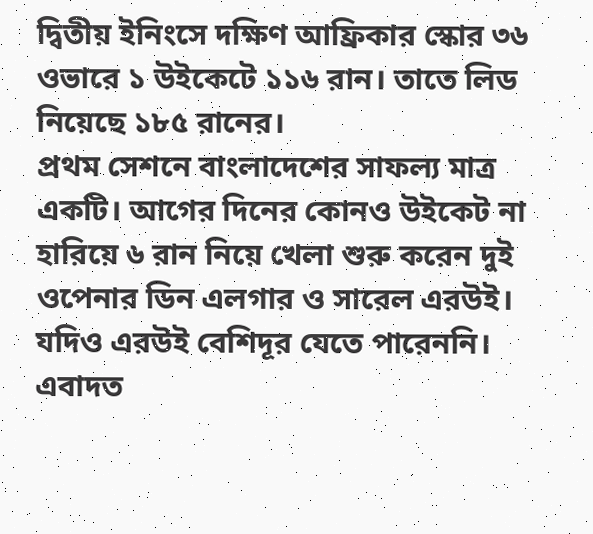দ্বিতীয় ইনিংসে দক্ষিণ আফ্রিকার স্কোর ৩৬ ওভারে ১ উইকেটে ১১৬ রান। তাতে লিড নিয়েছে ১৮৫ রানের।
প্রথম সেশনে বাংলাদেশের সাফল্য মাত্র একটি। আগের দিনের কোনও উইকেট না হারিয়ে ৬ রান নিয়ে খেলা শুরু করেন দুই ওপেনার ডিন এলগার ও সারেল এরউই। যদিও এরউই বেশিদূর যেতে পারেননি। এবাদত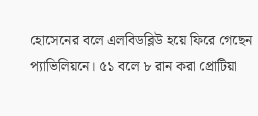হোসেনের বলে এলবিডব্লিউ হয়ে ফিরে গেছেন প্যাভিলিয়নে। ৫১ বলে ৮ রান করা প্রোটিয়া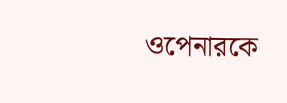ওপেনারকে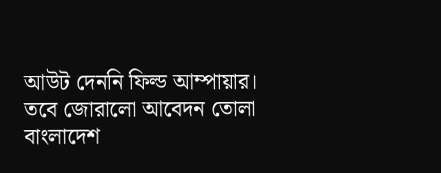আউট দেননি ফিল্ড আম্পায়ার। তবে জোরালো আবেদন তোলা বাংলাদেশ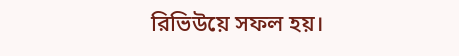রিভিউয়ে সফল হয়।